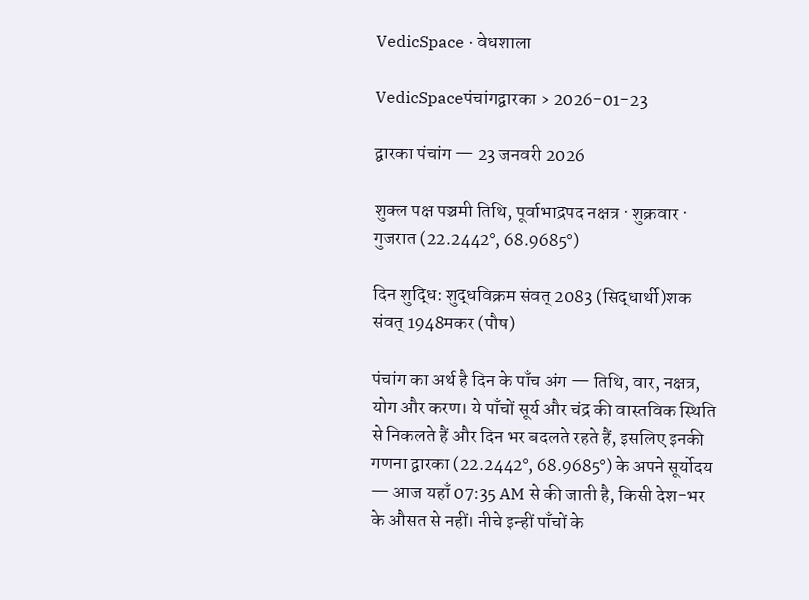VedicSpace · वेधशाला

VedicSpaceपंचांगद्वारका › 2026-01-23

द्वारका पंचांग — 23 जनवरी 2026

शुक्ल पक्ष पञ्चमी तिथि, पूर्वाभाद्रपद नक्षत्र · शुक्रवार · गुजरात (22.2442°, 68.9685°)

दिन शुद्धि: शुद्धविक्रम संवत् 2083 (सिद्धार्थी)शक संवत् 1948मकर (पौष)

पंचांग का अर्थ है दिन के पाँच अंग — तिथि, वार, नक्षत्र, योग और करण। ये पाँचों सूर्य और चंद्र की वास्तविक स्थिति से निकलते हैं और दिन भर बदलते रहते हैं, इसलिए इनकी गणना द्वारका (22.2442°, 68.9685°) के अपने सूर्योदय — आज यहाँ 07:35 AM से की जाती है, किसी देश-भर के औसत से नहीं। नीचे इन्हीं पाँचों के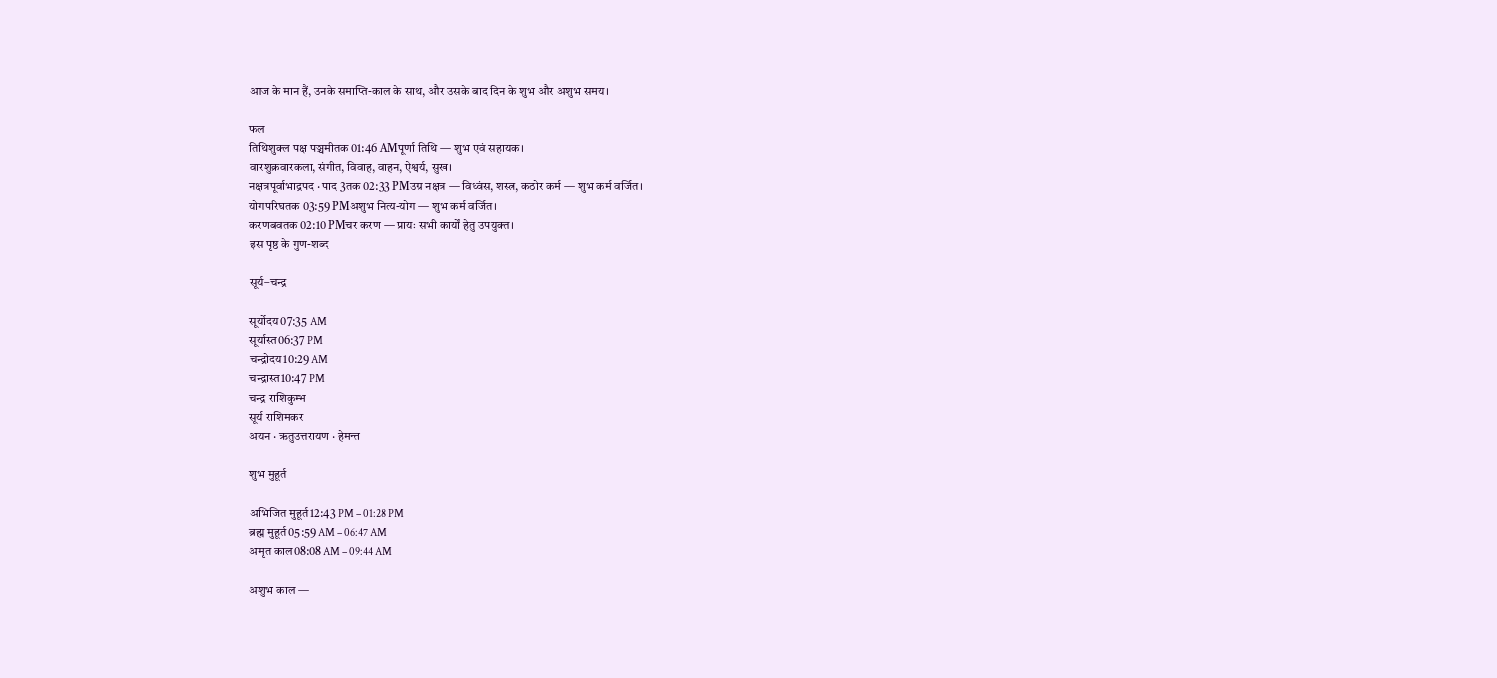आज के मान हैं, उनके समाप्ति-काल के साथ, और उसके बाद दिन के शुभ और अशुभ समय।

फल
तिथिशुक्ल पक्ष पञ्चमीतक 01:46 AMपूर्णा तिथि — शुभ एवं सहायक।
वारशुक्रवारकला, संगीत, विवाह, वाहन, ऐश्वर्य, सुख।
नक्षत्रपूर्वाभाद्रपद · पाद 3तक 02:33 PMउग्र नक्षत्र — विध्वंस, शस्त्र, कठोर कर्म — शुभ कर्म वर्जित।
योगपरिघतक 03:59 PMअशुभ नित्य-योग — शुभ कर्म वर्जित।
करणबवतक 02:10 PMचर करण — प्रायः सभी कार्यों हेतु उपयुक्त।
इस पृष्ठ के गुण-शब्द

सूर्य–चन्द्र

सूर्योदय07:35 AM
सूर्यास्त06:37 PM
चन्द्रोदय10:29 AM
चन्द्रास्त10:47 PM
चन्द्र राशिकुम्भ
सूर्य राशिमकर
अयन · ऋतुउत्तरायण · हेमन्त

शुभ मुहूर्त

अभिजित मुहूर्त12:43 PM – 01:28 PM
ब्रह्म मुहूर्त05:59 AM – 06:47 AM
अमृत काल08:08 AM – 09:44 AM

अशुभ काल —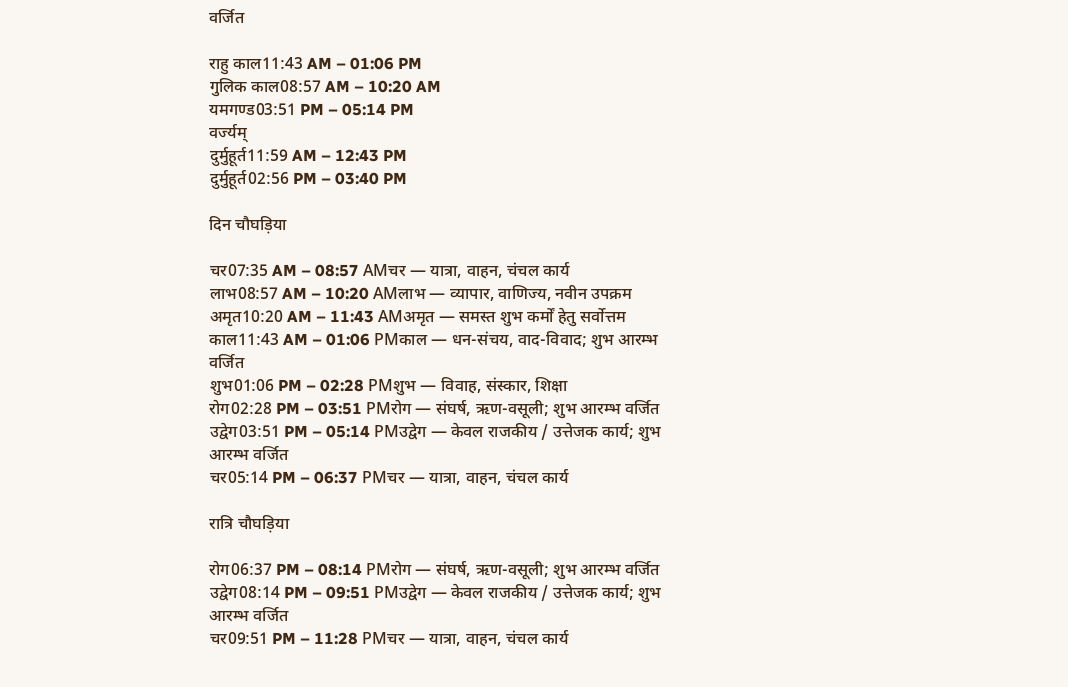वर्जित

राहु काल11:43 AM – 01:06 PM
गुलिक काल08:57 AM – 10:20 AM
यमगण्ड03:51 PM – 05:14 PM
वर्ज्यम्
दुर्मुहूर्त11:59 AM – 12:43 PM
दुर्मुहूर्त02:56 PM – 03:40 PM

दिन चौघड़िया

चर07:35 AM – 08:57 AMचर — यात्रा, वाहन, चंचल कार्य
लाभ08:57 AM – 10:20 AMलाभ — व्यापार, वाणिज्य, नवीन उपक्रम
अमृत10:20 AM – 11:43 AMअमृत — समस्त शुभ कर्मों हेतु सर्वोत्तम
काल11:43 AM – 01:06 PMकाल — धन-संचय, वाद-विवाद; शुभ आरम्भ वर्जित
शुभ01:06 PM – 02:28 PMशुभ — विवाह, संस्कार, शिक्षा
रोग02:28 PM – 03:51 PMरोग — संघर्ष, ऋण-वसूली; शुभ आरम्भ वर्जित
उद्वेग03:51 PM – 05:14 PMउद्वेग — केवल राजकीय / उत्तेजक कार्य; शुभ आरम्भ वर्जित
चर05:14 PM – 06:37 PMचर — यात्रा, वाहन, चंचल कार्य

रात्रि चौघड़िया

रोग06:37 PM – 08:14 PMरोग — संघर्ष, ऋण-वसूली; शुभ आरम्भ वर्जित
उद्वेग08:14 PM – 09:51 PMउद्वेग — केवल राजकीय / उत्तेजक कार्य; शुभ आरम्भ वर्जित
चर09:51 PM – 11:28 PMचर — यात्रा, वाहन, चंचल कार्य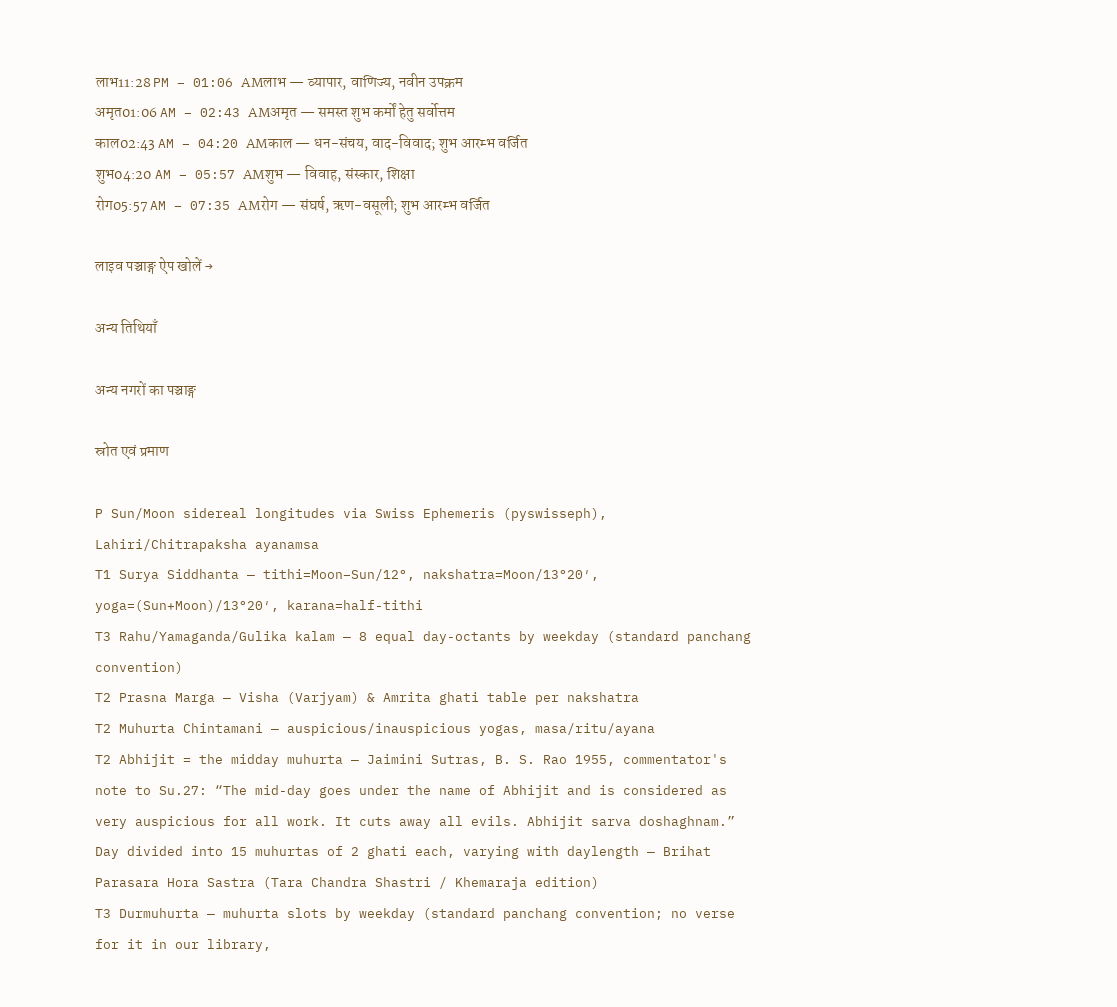लाभ11:28 PM – 01:06 AMलाभ — व्यापार, वाणिज्य, नवीन उपक्रम
अमृत01:06 AM – 02:43 AMअमृत — समस्त शुभ कर्मों हेतु सर्वोत्तम
काल02:43 AM – 04:20 AMकाल — धन-संचय, वाद-विवाद; शुभ आरम्भ वर्जित
शुभ04:20 AM – 05:57 AMशुभ — विवाह, संस्कार, शिक्षा
रोग05:57 AM – 07:35 AMरोग — संघर्ष, ऋण-वसूली; शुभ आरम्भ वर्जित

लाइव पञ्चाङ्ग ऐप खोलें →

अन्य तिथियाँ

अन्य नगरों का पञ्चाङ्ग

स्रोत एवं प्रमाण

P Sun/Moon sidereal longitudes via Swiss Ephemeris (pyswisseph), Lahiri/Chitrapaksha ayanamsa
T1 Surya Siddhanta — tithi=Moon−Sun/12°, nakshatra=Moon/13°20′, yoga=(Sun+Moon)/13°20′, karana=half-tithi
T3 Rahu/Yamaganda/Gulika kalam — 8 equal day-octants by weekday (standard panchang convention)
T2 Prasna Marga — Visha (Varjyam) & Amrita ghati table per nakshatra
T2 Muhurta Chintamani — auspicious/inauspicious yogas, masa/ritu/ayana
T2 Abhijit = the midday muhurta — Jaimini Sutras, B. S. Rao 1955, commentator's note to Su.27: “The mid-day goes under the name of Abhijit and is considered as very auspicious for all work. It cuts away all evils. Abhijit sarva doshaghnam.” Day divided into 15 muhurtas of 2 ghati each, varying with daylength — Brihat Parasara Hora Sastra (Tara Chandra Shastri / Khemaraja edition)
T3 Durmuhurta — muhurta slots by weekday (standard panchang convention; no verse for it in our library,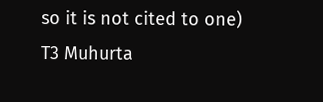so it is not cited to one)
T3 Muhurta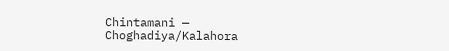Chintamani — Choghadiya/Kalahora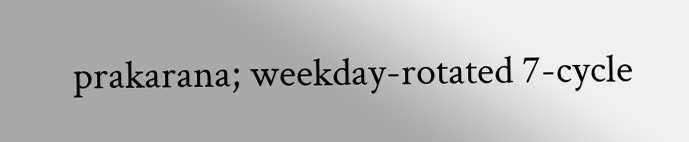prakarana; weekday-rotated 7-cycle